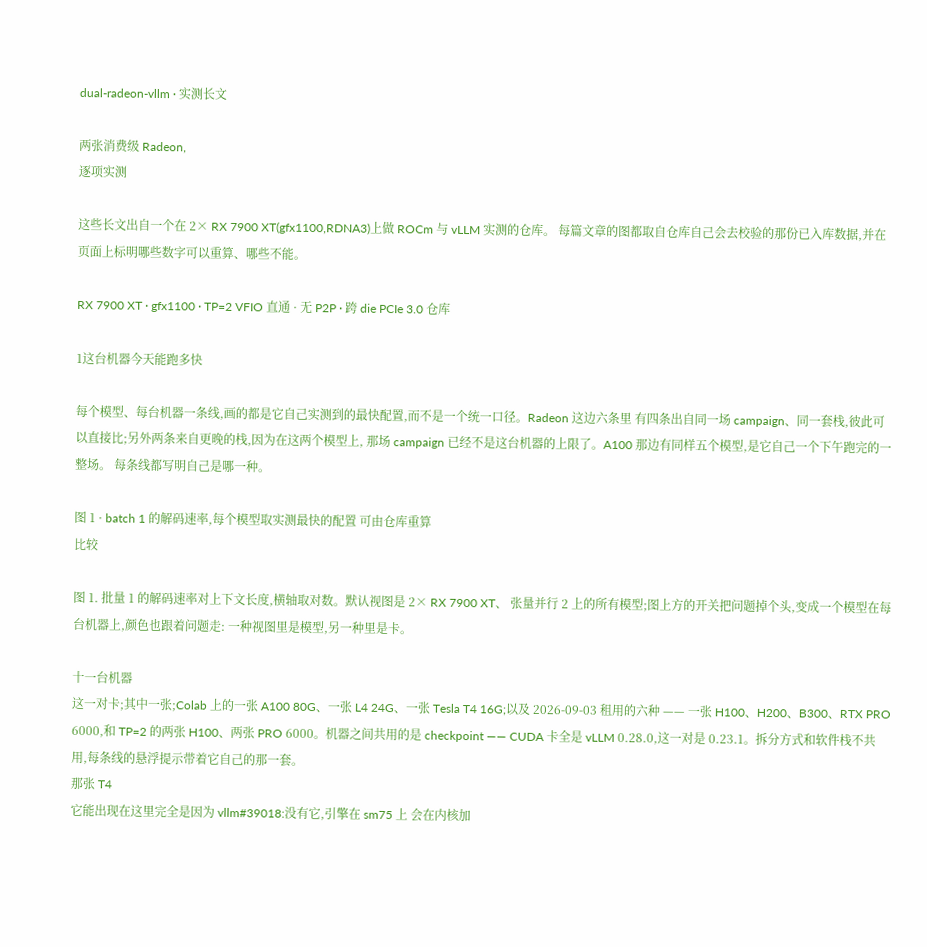dual-radeon-vllm · 实测长文

两张消费级 Radeon,
逐项实测

这些长文出自一个在 2× RX 7900 XT(gfx1100,RDNA3)上做 ROCm 与 vLLM 实测的仓库。 每篇文章的图都取自仓库自己会去校验的那份已入库数据,并在页面上标明哪些数字可以重算、哪些不能。

RX 7900 XT · gfx1100 · TP=2 VFIO 直通 · 无 P2P · 跨 die PCIe 3.0 仓库

1这台机器今天能跑多快

每个模型、每台机器一条线,画的都是它自己实测到的最快配置,而不是一个统一口径。Radeon 这边六条里 有四条出自同一场 campaign、同一套栈,彼此可以直接比;另外两条来自更晚的栈,因为在这两个模型上, 那场 campaign 已经不是这台机器的上限了。A100 那边有同样五个模型,是它自己一个下午跑完的一整场。 每条线都写明自己是哪一种。

图 1 · batch 1 的解码速率,每个模型取实测最快的配置 可由仓库重算
比较

图 1. 批量 1 的解码速率对上下文长度,横轴取对数。默认视图是 2× RX 7900 XT、 张量并行 2 上的所有模型;图上方的开关把问题掉个头,变成一个模型在每台机器上,颜色也跟着问题走: 一种视图里是模型,另一种里是卡。

十一台机器
这一对卡;其中一张;Colab 上的一张 A100 80G、一张 L4 24G、一张 Tesla T4 16G;以及 2026-09-03 租用的六种 —— 一张 H100、H200、B300、RTX PRO 6000,和 TP=2 的两张 H100、两张 PRO 6000。机器之间共用的是 checkpoint —— CUDA 卡全是 vLLM 0.28.0,这一对是 0.23.1。拆分方式和软件栈不共用,每条线的悬浮提示带着它自己的那一套。
那张 T4
它能出现在这里完全是因为 vllm#39018:没有它,引擎在 sm75 上 会在内核加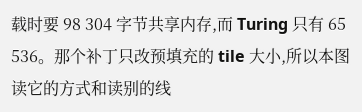载时要 98 304 字节共享内存,而 Turing 只有 65 536。那个补丁只改预填充的 tile 大小,所以本图读它的方式和读别的线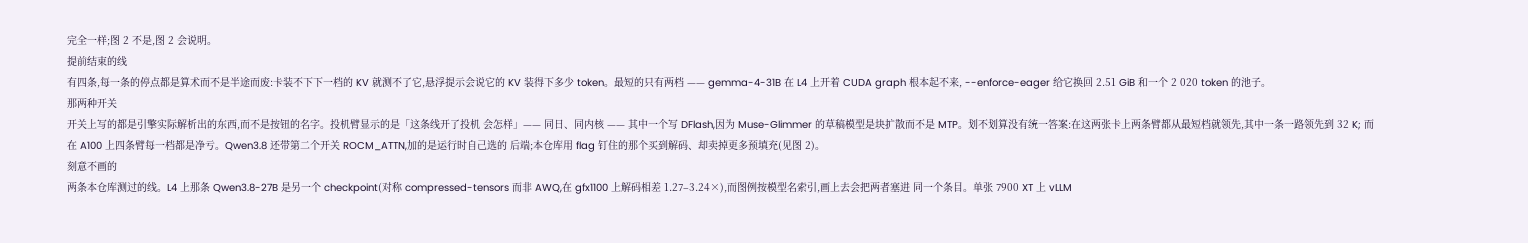完全一样;图 2 不是,图 2 会说明。
提前结束的线
有四条,每一条的停点都是算术而不是半途而废:卡装不下下一档的 KV 就测不了它,悬浮提示会说它的 KV 装得下多少 token。最短的只有两档 —— gemma-4-31B 在 L4 上开着 CUDA graph 根本起不来, --enforce-eager 给它换回 2.51 GiB 和一个 2 020 token 的池子。
那两种开关
开关上写的都是引擎实际解析出的东西,而不是按钮的名字。投机臂显示的是「这条线开了投机 会怎样」—— 同日、同内核 —— 其中一个写 DFlash,因为 Muse-Glimmer 的草稿模型是块扩散而不是 MTP。划不划算没有统一答案:在这两张卡上两条臂都从最短档就领先,其中一条一路领先到 32 K; 而在 A100 上四条臂每一档都是净亏。Qwen3.8 还带第二个开关 ROCM_ATTN,加的是运行时自己选的 后端;本仓库用 flag 钉住的那个买到解码、却卖掉更多预填充(见图 2)。
刻意不画的
两条本仓库测过的线。L4 上那条 Qwen3.8-27B 是另一个 checkpoint(对称 compressed-tensors 而非 AWQ,在 gfx1100 上解码相差 1.27–3.24×),而图例按模型名索引,画上去会把两者塞进 同一个条目。单张 7900 XT 上 vLLM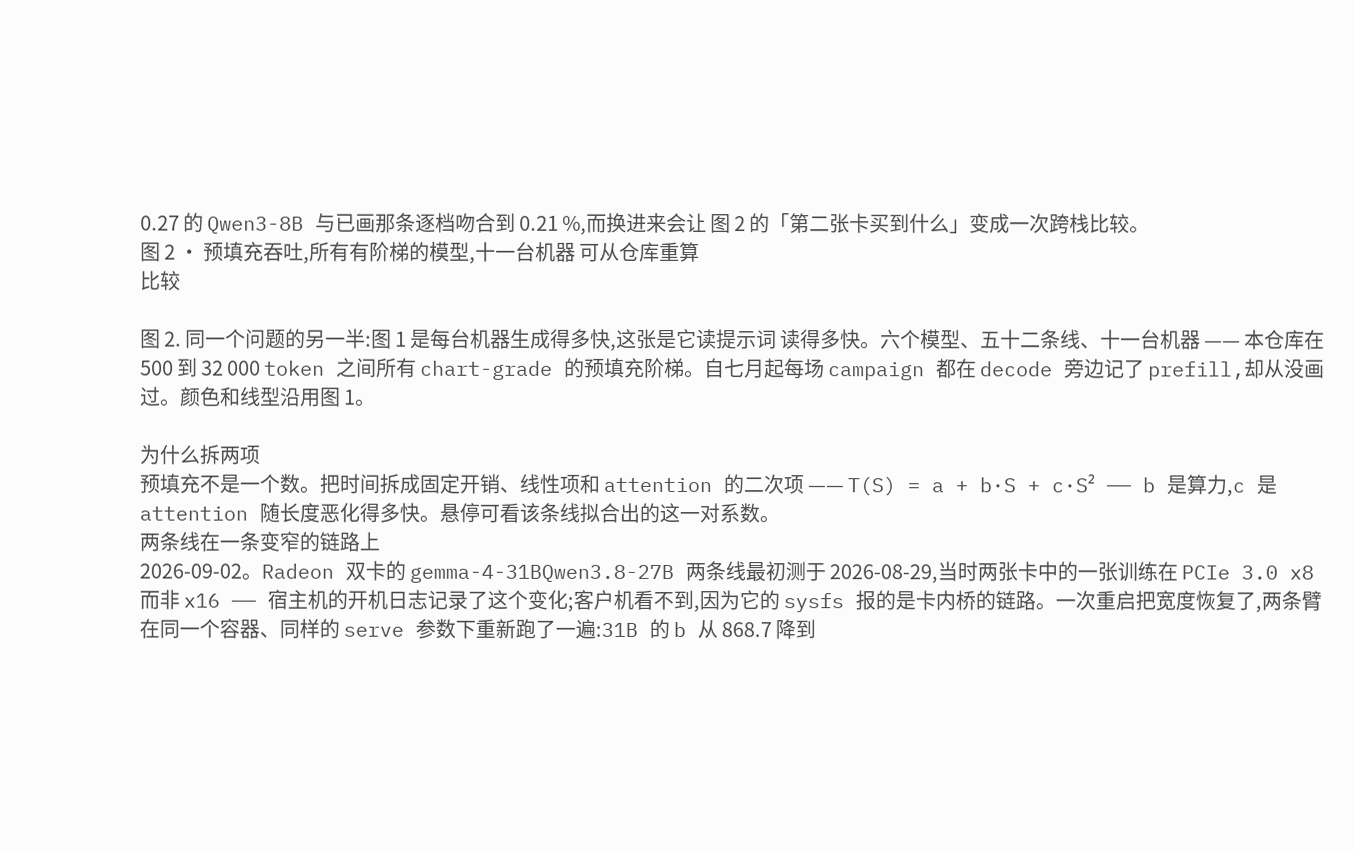0.27 的 Qwen3-8B 与已画那条逐档吻合到 0.21 %,而换进来会让 图 2 的「第二张卡买到什么」变成一次跨栈比较。
图 2 · 预填充吞吐,所有有阶梯的模型,十一台机器 可从仓库重算
比较

图 2. 同一个问题的另一半:图 1 是每台机器生成得多快,这张是它读提示词 读得多快。六个模型、五十二条线、十一台机器 —— 本仓库在 500 到 32 000 token 之间所有 chart-grade 的预填充阶梯。自七月起每场 campaign 都在 decode 旁边记了 prefill,却从没画过。颜色和线型沿用图 1。

为什么拆两项
预填充不是一个数。把时间拆成固定开销、线性项和 attention 的二次项 —— T(S) = a + b·S + c·S² —— b 是算力,c 是 attention 随长度恶化得多快。悬停可看该条线拟合出的这一对系数。
两条线在一条变窄的链路上
2026-09-02。Radeon 双卡的 gemma-4-31BQwen3.8-27B 两条线最初测于 2026-08-29,当时两张卡中的一张训练在 PCIe 3.0 x8 而非 x16 —— 宿主机的开机日志记录了这个变化;客户机看不到,因为它的 sysfs 报的是卡内桥的链路。一次重启把宽度恢复了,两条臂在同一个容器、同样的 serve 参数下重新跑了一遍:31B 的 b 从 868.7 降到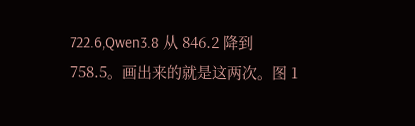722.6,Qwen3.8 从 846.2 降到 758.5。画出来的就是这两次。图 1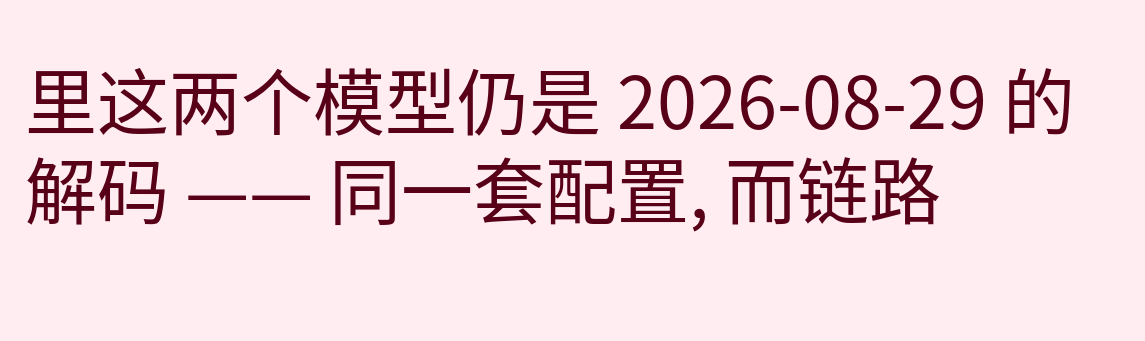里这两个模型仍是 2026-08-29 的解码 —— 同一套配置, 而链路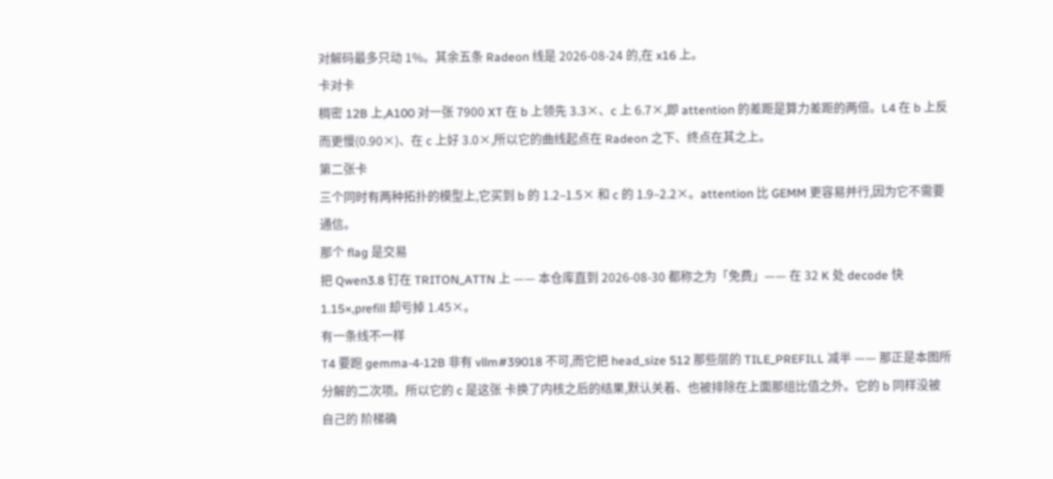对解码最多只动 1%。其余五条 Radeon 线是 2026-08-24 的,在 x16 上。
卡对卡
稠密 12B 上,A100 对一张 7900 XT 在 b 上领先 3.3×、c 上 6.7×,即 attention 的差距是算力差距的两倍。L4 在 b 上反而更慢(0.90×)、在 c 上好 3.0×,所以它的曲线起点在 Radeon 之下、终点在其之上。
第二张卡
三个同时有两种拓扑的模型上,它买到 b 的 1.2–1.5× 和 c 的 1.9–2.2×。attention 比 GEMM 更容易并行,因为它不需要通信。
那个 flag 是交易
把 Qwen3.8 钉在 TRITON_ATTN 上 —— 本仓库直到 2026-08-30 都称之为「免费」—— 在 32 K 处 decode 快 1.15×,prefill 却亏掉 1.45×。
有一条线不一样
T4 要跑 gemma-4-12B 非有 vllm#39018 不可,而它把 head_size 512 那些层的 TILE_PREFILL 减半 —— 那正是本图所分解的二次项。所以它的 c 是这张 卡换了内核之后的结果,默认关着、也被排除在上面那组比值之外。它的 b 同样没被自己的 阶梯确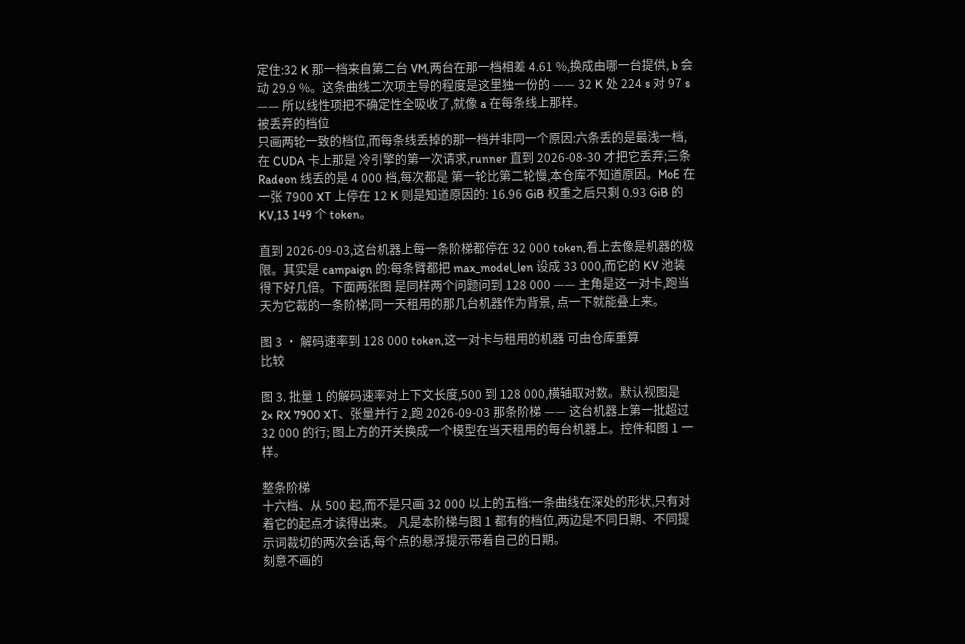定住:32 K 那一档来自第二台 VM,两台在那一档相差 4.61 %,换成由哪一台提供, b 会动 29.9 %。这条曲线二次项主导的程度是这里独一份的 —— 32 K 处 224 s 对 97 s —— 所以线性项把不确定性全吸收了,就像 a 在每条线上那样。
被丢弃的档位
只画两轮一致的档位,而每条线丢掉的那一档并非同一个原因:六条丢的是最浅一档,在 CUDA 卡上那是 冷引擎的第一次请求,runner 直到 2026-08-30 才把它丢弃;三条 Radeon 线丢的是 4 000 档,每次都是 第一轮比第二轮慢,本仓库不知道原因。MoE 在一张 7900 XT 上停在 12 K 则是知道原因的: 16.96 GiB 权重之后只剩 0.93 GiB 的 KV,13 149 个 token。

直到 2026-09-03,这台机器上每一条阶梯都停在 32 000 token,看上去像是机器的极限。其实是 campaign 的:每条臂都把 max_model_len 设成 33 000,而它的 KV 池装得下好几倍。下面两张图 是同样两个问题问到 128 000 —— 主角是这一对卡,跑当天为它裁的一条阶梯;同一天租用的那几台机器作为背景, 点一下就能叠上来。

图 3 · 解码速率到 128 000 token,这一对卡与租用的机器 可由仓库重算
比较

图 3. 批量 1 的解码速率对上下文长度,500 到 128 000,横轴取对数。默认视图是 2× RX 7900 XT、张量并行 2,跑 2026-09-03 那条阶梯 —— 这台机器上第一批超过 32 000 的行; 图上方的开关换成一个模型在当天租用的每台机器上。控件和图 1 一样。

整条阶梯
十六档、从 500 起,而不是只画 32 000 以上的五档:一条曲线在深处的形状,只有对着它的起点才读得出来。 凡是本阶梯与图 1 都有的档位,两边是不同日期、不同提示词裁切的两次会话,每个点的悬浮提示带着自己的日期。
刻意不画的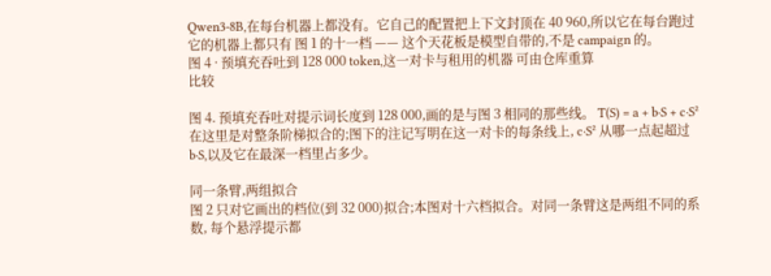Qwen3-8B,在每台机器上都没有。它自己的配置把上下文封顶在 40 960,所以它在每台跑过它的机器上都只有 图 1 的十一档 —— 这个天花板是模型自带的,不是 campaign 的。
图 4 · 预填充吞吐到 128 000 token,这一对卡与租用的机器 可由仓库重算
比较

图 4. 预填充吞吐对提示词长度到 128 000,画的是与图 3 相同的那些线。 T(S) = a + b·S + c·S² 在这里是对整条阶梯拟合的;图下的注记写明在这一对卡的每条线上, c·S² 从哪一点起超过 b·S,以及它在最深一档里占多少。

同一条臂,两组拟合
图 2 只对它画出的档位(到 32 000)拟合;本图对十六档拟合。对同一条臂这是两组不同的系数, 每个悬浮提示都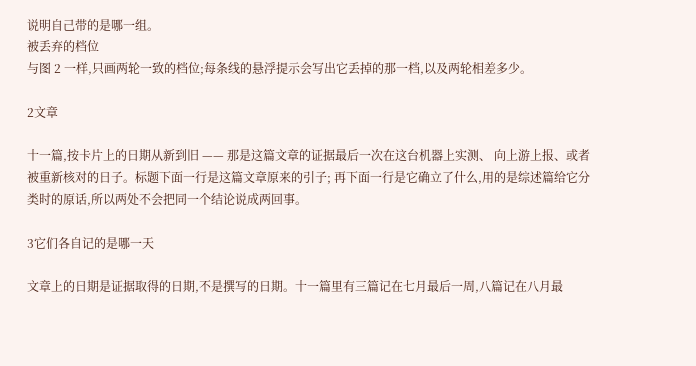说明自己带的是哪一组。
被丢弃的档位
与图 2 一样,只画两轮一致的档位;每条线的悬浮提示会写出它丢掉的那一档,以及两轮相差多少。

2文章

十一篇,按卡片上的日期从新到旧 —— 那是这篇文章的证据最后一次在这台机器上实测、 向上游上报、或者被重新核对的日子。标题下面一行是这篇文章原来的引子; 再下面一行是它确立了什么,用的是综述篇给它分类时的原话,所以两处不会把同一个结论说成两回事。

3它们各自记的是哪一天

文章上的日期是证据取得的日期,不是撰写的日期。十一篇里有三篇记在七月最后一周,八篇记在八月最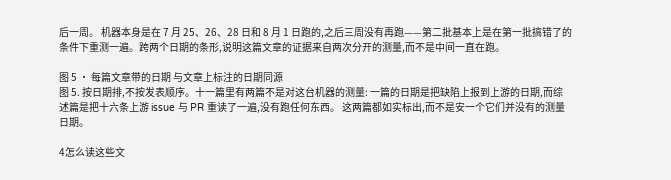后一周。 机器本身是在 7 月 25、26、28 日和 8 月 1 日跑的,之后三周没有再跑——第二批基本上是在第一批搞错了的 条件下重测一遍。跨两个日期的条形,说明这篇文章的证据来自两次分开的测量,而不是中间一直在跑。

图 5 · 每篇文章带的日期 与文章上标注的日期同源
图 5. 按日期排,不按发表顺序。十一篇里有两篇不是对这台机器的测量: 一篇的日期是把缺陷上报到上游的日期,而综述篇是把十六条上游 issue 与 PR 重读了一遍,没有跑任何东西。 这两篇都如实标出,而不是安一个它们并没有的测量日期。

4怎么读这些文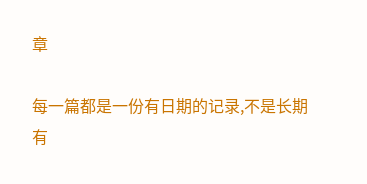章

每一篇都是一份有日期的记录,不是长期有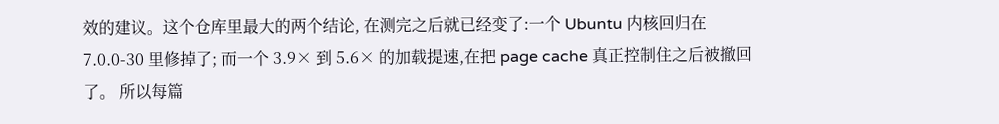效的建议。这个仓库里最大的两个结论, 在测完之后就已经变了:一个 Ubuntu 内核回归在 7.0.0-30 里修掉了; 而一个 3.9× 到 5.6× 的加载提速,在把 page cache 真正控制住之后被撤回了。 所以每篇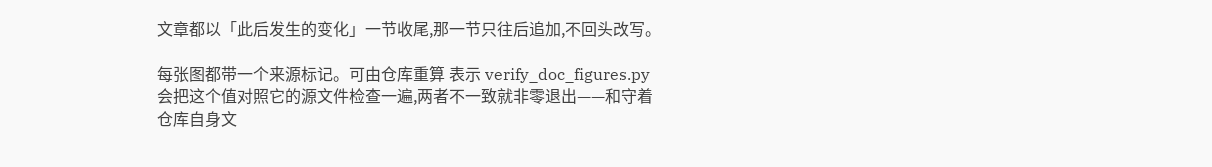文章都以「此后发生的变化」一节收尾,那一节只往后追加,不回头改写。

每张图都带一个来源标记。可由仓库重算 表示 verify_doc_figures.py 会把这个值对照它的源文件检查一遍,两者不一致就非零退出——和守着仓库自身文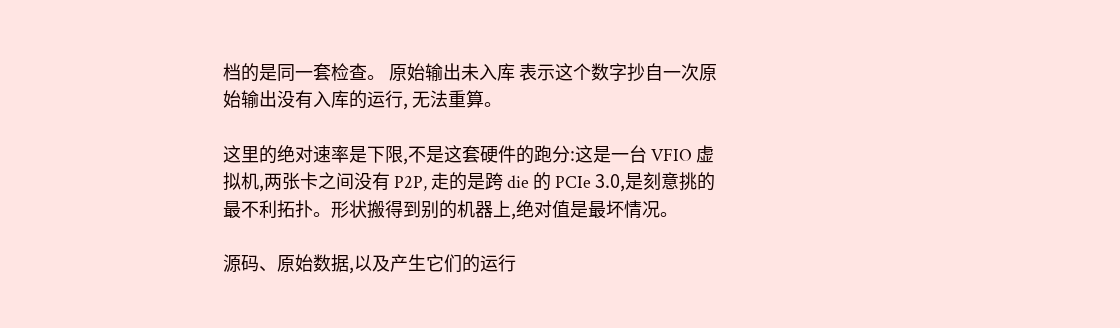档的是同一套检查。 原始输出未入库 表示这个数字抄自一次原始输出没有入库的运行, 无法重算。

这里的绝对速率是下限,不是这套硬件的跑分:这是一台 VFIO 虚拟机,两张卡之间没有 P2P, 走的是跨 die 的 PCIe 3.0,是刻意挑的最不利拓扑。形状搬得到别的机器上,绝对值是最坏情况。

源码、原始数据,以及产生它们的运行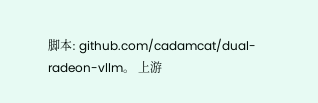脚本: github.com/cadamcat/dual-radeon-vllm。 上游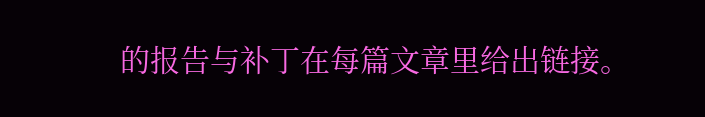的报告与补丁在每篇文章里给出链接。